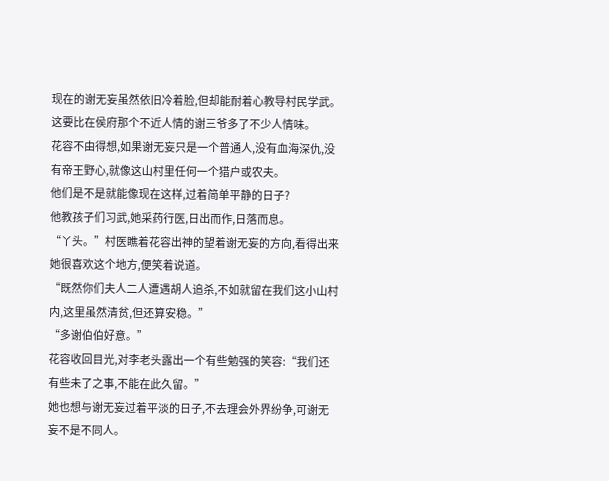现在的谢无妄虽然依旧冷着脸,但却能耐着心教导村民学武。
这要比在侯府那个不近人情的谢三爷多了不少人情味。
花容不由得想,如果谢无妄只是一个普通人,没有血海深仇,没有帝王野心,就像这山村里任何一个猎户或农夫。
他们是不是就能像现在这样,过着简单平静的日子?
他教孩子们习武,她采药行医,日出而作,日落而息。
“丫头。”村医瞧着花容出神的望着谢无妄的方向,看得出来她很喜欢这个地方,便笑着说道。
“既然你们夫人二人遭遇胡人追杀,不如就留在我们这小山村内,这里虽然清贫,但还算安稳。”
“多谢伯伯好意。”
花容收回目光,对李老头露出一个有些勉强的笑容:“我们还有些未了之事,不能在此久留。”
她也想与谢无妄过着平淡的日子,不去理会外界纷争,可谢无妄不是不同人。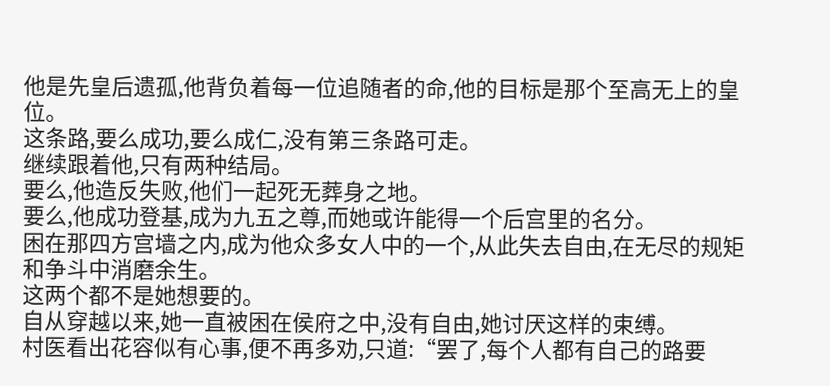他是先皇后遗孤,他背负着每一位追随者的命,他的目标是那个至高无上的皇位。
这条路,要么成功,要么成仁,没有第三条路可走。
继续跟着他,只有两种结局。
要么,他造反失败,他们一起死无葬身之地。
要么,他成功登基,成为九五之尊,而她或许能得一个后宫里的名分。
困在那四方宫墙之内,成为他众多女人中的一个,从此失去自由,在无尽的规矩和争斗中消磨余生。
这两个都不是她想要的。
自从穿越以来,她一直被困在侯府之中,没有自由,她讨厌这样的束缚。
村医看出花容似有心事,便不再多劝,只道:“罢了,每个人都有自己的路要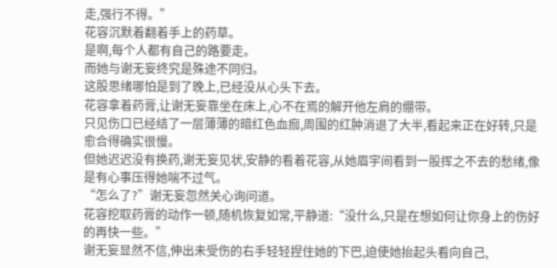走,强行不得。”
花容沉默着翻着手上的药草。
是啊,每个人都有自己的路要走。
而她与谢无妄终究是殊途不同归。
这股思绪哪怕是到了晚上,已经没从心头下去。
花容拿着药膏,让谢无妄靠坐在床上,心不在焉的解开他左肩的绷带。
只见伤口已经结了一层薄薄的暗红色血痂,周围的红肿消退了大半,看起来正在好转,只是愈合得确实很慢。
但她迟迟没有换药,谢无妄见状,安静的看着花容,从她眉宇间看到一股挥之不去的愁绪,像是有心事压得她喘不过气。
“怎么了?”谢无妄忽然关心询问道。
花容挖取药膏的动作一顿,随机恢复如常,平静道:“没什么,只是在想如何让你身上的伤好的再快一些。”
谢无妄显然不信,伸出未受伤的右手轻轻捏住她的下巴,迫使她抬起头看向自己,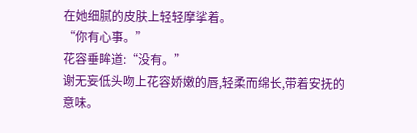在她细腻的皮肤上轻轻摩挲着。
“你有心事。”
花容垂眸道:“没有。”
谢无妄低头吻上花容娇嫩的唇,轻柔而绵长,带着安抚的意味。